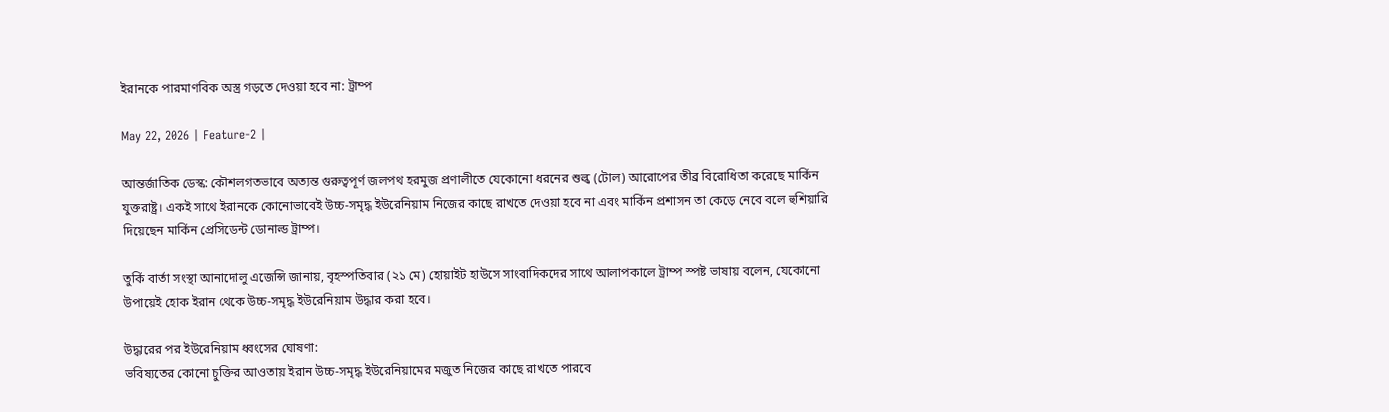ইরানকে পারমাণবিক অস্ত্র গড়তে দেওয়া হবে না: ট্রাম্প

May 22, 2026 | Feature-2 |

আন্তর্জাতিক ডেস্ক: কৌশলগতভাবে অত্যন্ত গুরুত্বপূর্ণ জলপথ হরমুজ প্রণালীতে যেকোনো ধরনের শুল্ক (টোল) আরোপের তীব্র বিরোধিতা করেছে মার্কিন যুক্তরাষ্ট্র। একই সাথে ইরানকে কোনোভাবেই উচ্চ-সমৃদ্ধ ইউরেনিয়াম নিজের কাছে রাখতে দেওয়া হবে না এবং মার্কিন প্রশাসন তা কেড়ে নেবে বলে হুশিয়ারি দিয়েছেন মার্কিন প্রেসিডেন্ট ডোনাল্ড ট্রাম্প।

তুর্কি বার্তা সংস্থা আনাদোলু এজেন্সি জানায়, বৃহস্পতিবার (২১ মে) হোয়াইট হাউসে সাংবাদিকদের সাথে আলাপকালে ট্রাম্প স্পষ্ট ভাষায় বলেন, যেকোনো উপায়েই হোক ইরান থেকে উচ্চ-সমৃদ্ধ ইউরেনিয়াম উদ্ধার করা হবে।

উদ্ধারের পর ইউরেনিয়াম ধ্বংসের ঘোষণা:
ভবিষ্যতের কোনো চুক্তির আওতায় ইরান উচ্চ-সমৃদ্ধ ইউরেনিয়ামের মজুত নিজের কাছে রাখতে পারবে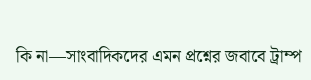কি না—সাংবাদিকদের এমন প্রশ্নের জবাবে ট্রাম্প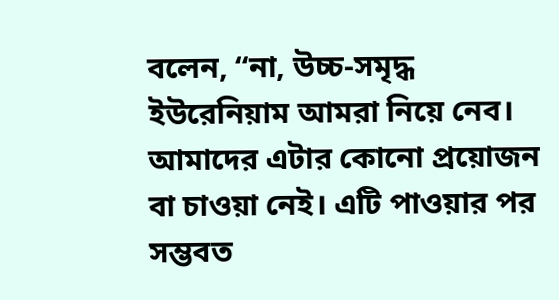বলেন, “না, উচ্চ-সমৃদ্ধ ইউরেনিয়াম আমরা নিয়ে নেব। আমাদের এটার কোনো প্রয়োজন বা চাওয়া নেই। এটি পাওয়ার পর সম্ভবত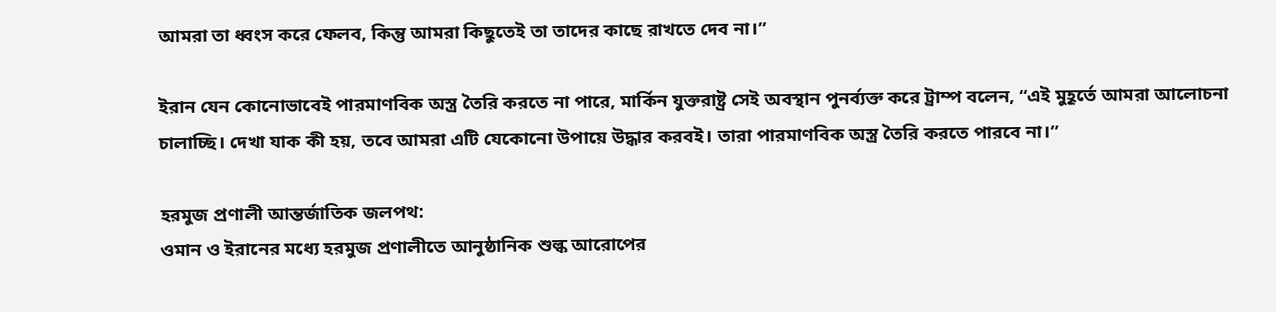আমরা তা ধ্বংস করে ফেলব, কিন্তু আমরা কিছুতেই তা তাদের কাছে রাখতে দেব না।”

ইরান যেন কোনোভাবেই পারমাণবিক অস্ত্র তৈরি করতে না পারে, মার্কিন যুক্তরাষ্ট্র সেই অবস্থান পুনর্ব্যক্ত করে ট্রাম্প বলেন, “এই মুহূর্তে আমরা আলোচনা চালাচ্ছি। দেখা যাক কী হয়, তবে আমরা এটি যেকোনো উপায়ে উদ্ধার করবই। তারা পারমাণবিক অস্ত্র তৈরি করতে পারবে না।”

হরমুজ প্রণালী আন্তর্জাতিক জলপথ:
ওমান ও ইরানের মধ্যে হরমুজ প্রণালীতে আনুষ্ঠানিক শুল্ক আরোপের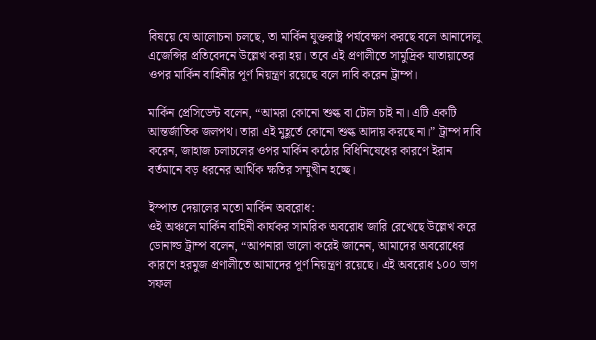বিষয়ে যে আলোচনা চলছে, তা মার্কিন যুক্তরাষ্ট্র পর্যবেক্ষণ করছে বলে আনাদোলু এজেন্সির প্রতিবেদনে উল্লেখ করা হয়। তবে এই প্রণালীতে সামুদ্রিক যাতায়াতের ওপর মার্কিন বাহিনীর পূর্ণ নিয়ন্ত্রণ রয়েছে বলে দাবি করেন ট্রাম্প।

মার্কিন প্রেসিডেন্ট বলেন, “আমরা কোনো শুল্ক বা টোল চাই না। এটি একটি আন্তর্জাতিক জলপথ। তারা এই মুহূর্তে কোনো শুল্ক আদায় করছে না।” ট্রাম্প দাবি করেন, জাহাজ চলাচলের ওপর মার্কিন কঠোর বিধিনিষেধের কারণে ইরান বর্তমানে বড় ধরনের আর্থিক ক্ষতির সম্মুখীন হচ্ছে।

ইস্পাত দেয়ালের মতো মার্কিন অবরোধ:
ওই অঞ্চলে মার্কিন বাহিনী কার্যকর সামরিক অবরোধ জারি রেখেছে উল্লেখ করে ডোনাল্ড ট্রাম্প বলেন, “আপনারা ভালো করেই জানেন, আমাদের অবরোধের কারণে হরমুজ প্রণালীতে আমাদের পূর্ণ নিয়ন্ত্রণ রয়েছে। এই অবরোধ ১০০ ভাগ সফল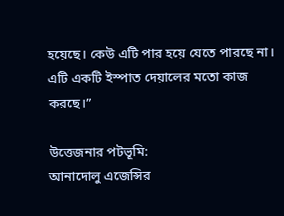হয়েছে। কেউ এটি পার হয়ে যেতে পারছে না। এটি একটি ইস্পাত দেয়ালের মতো কাজ করছে।”

উত্তেজনার পটভূমি:
আনাদোলু এজেন্সির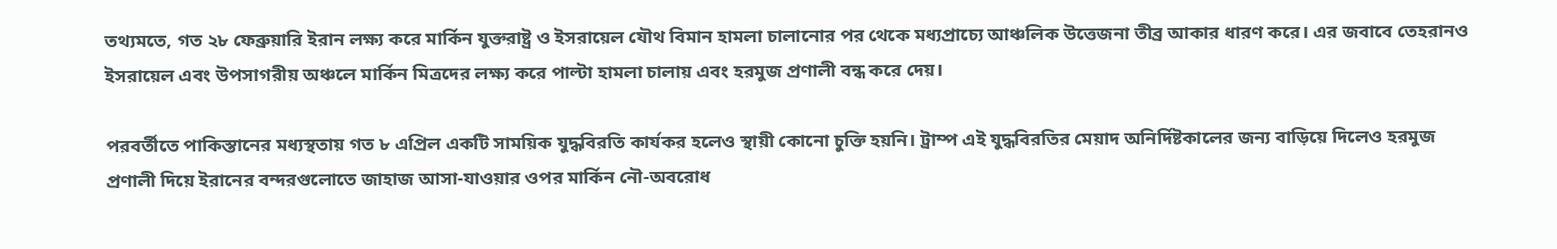তথ্যমতে, গত ২৮ ফেব্রুয়ারি ইরান লক্ষ্য করে মার্কিন যুক্তরাষ্ট্র ও ইসরায়েল যৌথ বিমান হামলা চালানোর পর থেকে মধ্যপ্রাচ্যে আঞ্চলিক উত্তেজনা তীব্র আকার ধারণ করে। এর জবাবে তেহরানও ইসরায়েল এবং উপসাগরীয় অঞ্চলে মার্কিন মিত্রদের লক্ষ্য করে পাল্টা হামলা চালায় এবং হরমুজ প্রণালী বন্ধ করে দেয়।

পরবর্তীতে পাকিস্তানের মধ্যস্থতায় গত ৮ এপ্রিল একটি সাময়িক যুদ্ধবিরতি কার্যকর হলেও স্থায়ী কোনো চুক্তি হয়নি। ট্রাম্প এই যুদ্ধবিরতির মেয়াদ অনির্দিষ্টকালের জন্য বাড়িয়ে দিলেও হরমুজ প্রণালী দিয়ে ইরানের বন্দরগুলোতে জাহাজ আসা-যাওয়ার ওপর মার্কিন নৌ-অবরোধ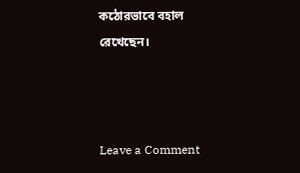কঠোরভাবে বহাল রেখেছেন।



Leave a Comment